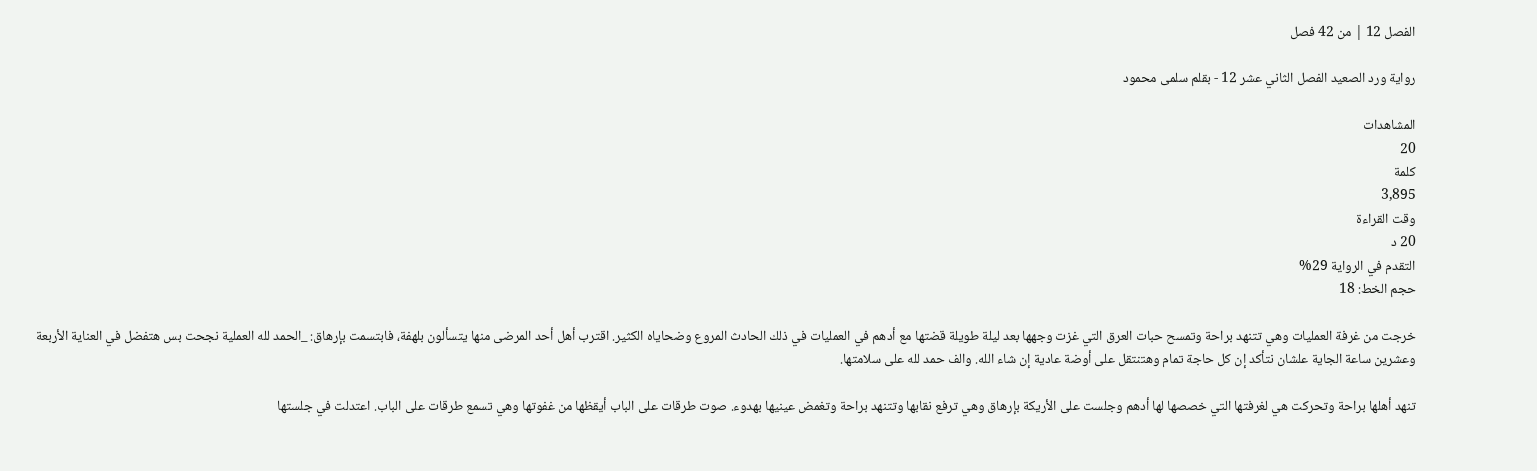الفصل 12 | من 42 فصل

رواية ورد الصعيد الفصل الثاني عشر 12 - بقلم سلمى محمود

المشاهدات
20
كلمة
3,895
وقت القراءة
20 د
التقدم في الرواية 29%
حجم الخط: 18

خرجت من غرفة العمليات وهي تتنهد براحة وتمسح حبات العرق التي غزت وجهها بعد ليلة طويلة قضتها مع أدهم في العمليات في ذلك الحادث المروع وضحاياه الكثير. اقترب أهل أحد المرضى منها يتسألون بلهفة، فابتسمت بإرهاق: _الحمد لله العملية نجحت بس هتفضل في العناية الأربعة وعشرين ساعة الجاية علشان نتأكد إن كل حاجة تمام وهتنتقل على أوضة عادية إن شاء الله. والف حمد لله على سلامتها.

تنهد أهلها براحة وتحركت هي لغرفتها التي خصصها لها أدهم وجلست على الأريكة بإرهاق وهي ترفع نقابها وتتنهد براحة وتغمض عينيها بهدوء. صوت طرقات على الباب أيقظها من غفوتها وهي تسمع طرقات على الباب. اعتدلت في جلستها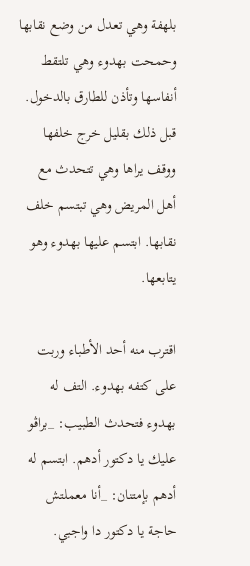بلهفة وهي تعدل من وضع نقابها وحمحت بهدوء وهي تلتقط أنفاسها وتأذن للطارق بالدخول. قبل ذلك بقليل خرج خلفها ووقف يراها وهي تتحدث مع أهل المريض وهي تبتسم خلف نقابها. ابتسم عليها بهدوء وهو يتابعها.

اقترب منه أحد الأطباء وربت على كتفه بهدوء. التف له بهدوء فتحدث الطبيب: _براڤو عليك يا دكتور أدهم. ابتسم له أدهم بإمتنان: _أنا معملتش حاجة يا دكتور دا واجبي.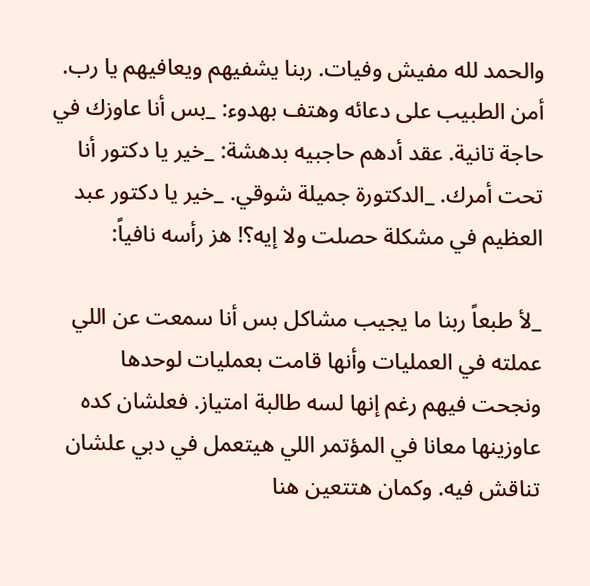والحمد لله مفيش وفيات. ربنا يشفيهم ويعافيهم يا رب. أمن الطبيب على دعائه وهتف بهدوء: _بس أنا عاوزك في حاجة تانية. عقد أدهم حاجبيه بدهشة: _خير يا دكتور أنا تحت أمرك. _الدكتورة جميلة شوقي. _خير يا دكتور عبد العظيم في مشكلة حصلت ولا إيه؟! هز رأسه نافياً:

_لأ طبعاً ربنا ما يجيب مشاكل بس أنا سمعت عن اللي عملته في العمليات وأنها قامت بعمليات لوحدها ونجحت فيهم رغم إنها لسه طالبة امتياز. فعلشان كده عاوزينها معانا في المؤتمر اللي هيتعمل في دبي علشان تناقش فيه. وكمان هتتعين هنا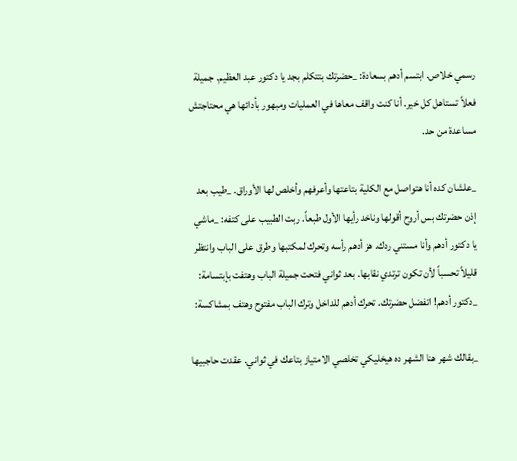رسمي خلاص. ابتسم أدهم بسعادة: _حضرتك بتتكلم بجد يا دكتور عبد العظيم. جميلة فعلاً تستاهل كل خير. أنا كنت واقف معاها في العمليات ومبهور بأدائها هي محتاجتش مساعدة من حد.

_علشان كده أنا هتواصل مع الكلية بتاعتها وأعرفهم وأخلص لها الأوراق. _طيب بعد إذن حضرتك بس أروح أقولها وناخد رأيها الأول طبعاً. ربت الطبيب على كتفه: _ماشي يا دكتور أدهم وأنا مستني ردك. هز أدهم رأسه وتحرك لمكتبها وطرق على الباب وانتظر قليلاً تحسباً لأن تكون ترتدي نقابها. بعد ثواني فتحت جميلة الباب وهتفت بإبتسامة: _دكتور أدهم! اتفضل حضرتك. تحرك أدهم للداخل وترك الباب مفتوح وهتف بمشاكسة:

_بقالك شهر هنا الشهر ده هيخليكي تخلصي الامتياز بتاعك في ثواني. عقدت حاجبيها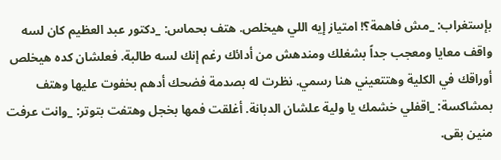بإستغراب: _مش فاهمة؟! امتياز إيه اللي هيخلص. هتف بحماس: _دكتور عبد العظيم كان لسه واقف معايا ومعجب جداً بشغلك ومندهش من أدائك رغم إنك لسه طالبة. فعلشان كده هيخلص أوراقك في الكلية وهتتعيني هنا رسمي. نظرت له بصدمة فضحك أدهم بخفوت عليها وهتف بمشاكسة: _اقفلي خشمك يا ولية علشان الدبانة. أغلقت فمها بخجل وهتفت بتوتر: _وانت عرفت منين بقى.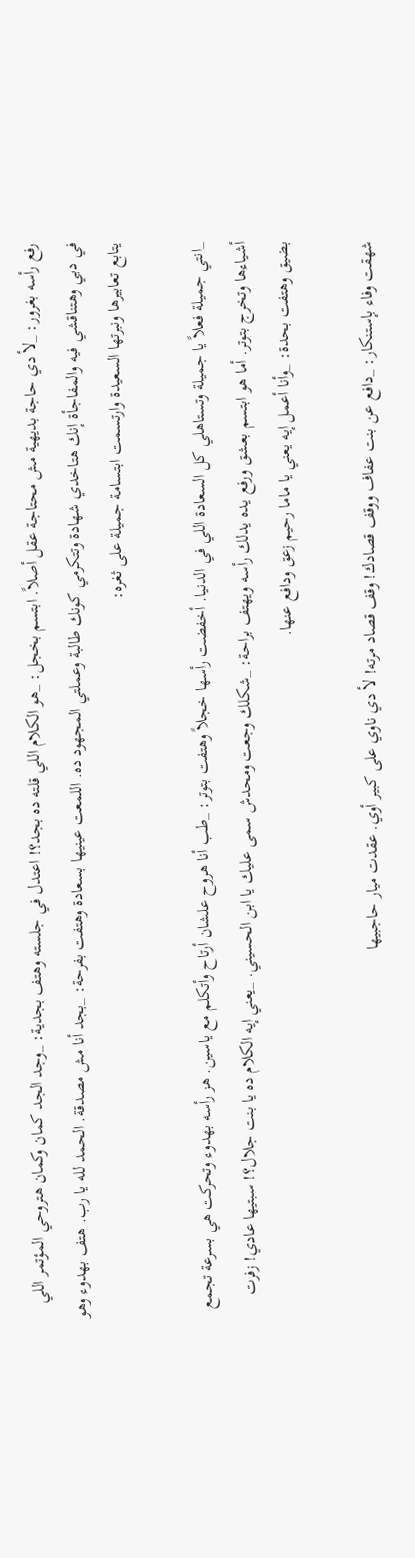رفع رأسه بغرور: _لأ دي حاجة بديهية مش محتاجة عقل أصلاً. ابتسم بخجل: _هو الكلام اللي قلته ده بجد؟! اعتدل في جلسته وهتف بجدية: _وجد الجد كمان وكمان هتروحي المؤتمر اللي في دبي وهتناقشي فيه والمفاجأة إنك هتاخدي شهادة وتتكرمي كونك طالبة وعملتي المجهود ده. اللمعت عينيها بسعادة وهتفت بفرحة: _بجد أنا مش مصدقة. الحمد لله يا رب. هتف بهدوء وهو يتابع تعابيرها ونبرتها السعيدة وارتسمت ابتسامة جميلة على ثغره:

_انتي جميلة فعلاً يا جميلة وتستاهلي كل السعادة اللي في الدنيا. أخفضت رأسها خجلاً وهتفت بتوتر: _طب أنا هروح علشان أرتاح وأتكلم مع ياسين. هز رأسه بهدوء وتحركت هي بسرعة تجمع أشياءها وتخرج بتوتر. أما هو ابتسم بعشق ورفع يده يدلك رأسه ويهتف براحة: _شكلك وجعت ومحدش سمى عليك يا ابن الحسيني. _يعني إيه الكلام ده يا بنت جلال؟! سبتيها عادي! زفرت بضيق وهتفت بحدة: _وأنا أعمل إيه يعني يا ماما رحيم زعق ودافع عنها.

شهقت وفاء بإستنكار: _دافع عن بنت عفاف ووقف قصادك! وقف قصاد مرته! لأ دي ناوي على كبير أوي. عقدت ميار حاجبيها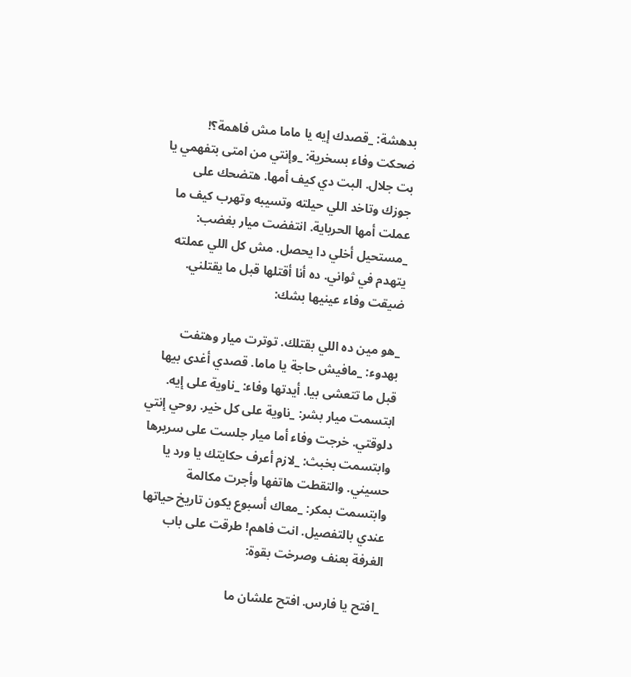بدهشة: _قصدك إيه يا ماما مش فاهمة؟! ضحكت وفاء بسخرية: _وإنتي من امتى بتفهمي يا بت جلال. البت دي كيف أمها. هتضحك على جوزك وتاخد اللي حيلته وتسيبه وتهرب كيف ما عملت أمها الحرباية. انتفضت ميار بغضب: _مستحيل أخلي دا يحصل. مش كل اللي عملته يتهدم في ثواني. ده أنا أقتلها قبل ما يقتلني. ضيقت وفاء عينيها بشك:

_هو مين ده اللي بقتلك. توترت ميار وهتفت بهدوء: _مافيش حاجة يا ماما. قصدي أغدى بيها قبل ما تتعشى بيا. أيدتها وفاء: _ناوية على إيه. ابتسمت ميار بشر: _ناوية على كل خير. روحي إنتي دلوقتي. خرجت وفاء أما ميار جلست على سريرها وابتسمت بخبث: _لازم أعرف حكايتك يا ورد يا حسيني. والتقطت هاتفها وأجرت مكالمة وابتسمت بمكر: _معاك أسبوع يكون تاريخ حياتها عندي بالتفصيل. انت فاهم! طرقت على باب الغرفة بعنف وصرخت بقوة:

_افتح يا فارس. افتح علشان ما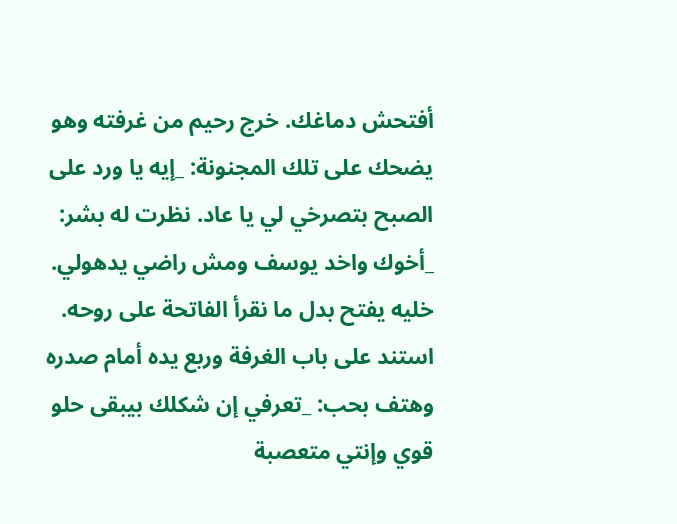أفتحش دماغك. خرج رحيم من غرفته وهو يضحك على تلك المجنونة: _إيه يا ورد على الصبح بتصرخي لي يا عاد. نظرت له بشر: _أخوك واخد يوسف ومش راضي يدهولي. خليه يفتح بدل ما نقرأ الفاتحة على روحه. استند على باب الغرفة وربع يده أمام صدره وهتف بحب: _تعرفي إن شكلك بيبقى حلو قوي وإنتي متعصبة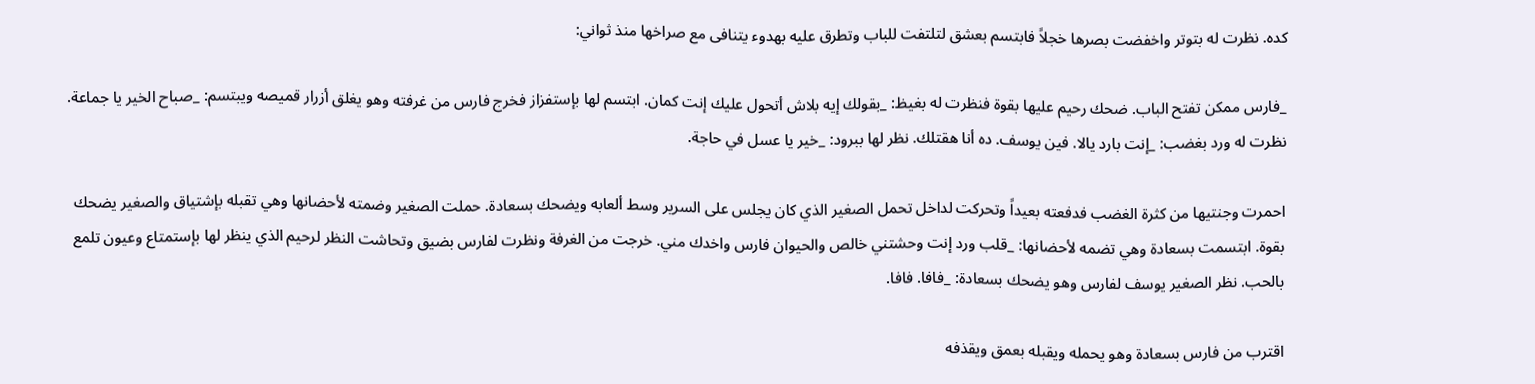كده. نظرت له بتوتر واخفضت بصرها خجلاً فابتسم بعشق لتلتفت للباب وتطرق عليه بهدوء يتنافى مع صراخها منذ ثواني:

_فارس ممكن تفتح الباب. ضحك رحيم عليها بقوة فنظرت له بغيظ: _بقولك إيه بلاش أتحول عليك إنت كمان. ابتسم لها بإستفزاز فخرج فارس من غرفته وهو يغلق أزرار قميصه ويبتسم: _صباح الخير يا جماعة. نظرت له ورد بغضب: _إنت بارد يالا. فين يوسف. ده أنا هقتلك. نظر لها ببرود: _خير يا عسل في حاجة.

احمرت وجنتيها من كثرة الغضب فدفعته بعيداً وتحركت لداخل تحمل الصغير الذي كان يجلس على السرير وسط ألعابه ويضحك بسعادة. حملت الصغير وضمته لأحضانها وهي تقبله بإشتياق والصغير يضحك بقوة. ابتسمت بسعادة وهي تضمه لأحضانها: _قلب ورد إنت وحشتني خالص والحيوان فارس واخدك مني. خرجت من الغرفة ونظرت لفارس بضيق وتحاشت النظر لرحيم الذي ينظر لها بإستمتاع وعيون تلمع بالحب. نظر الصغير يوسف لفارس وهو يضحك بسعادة: _فافا. فافا.

اقترب من فارس بسعادة وهو يحمله ويقبله بعمق ويقذفه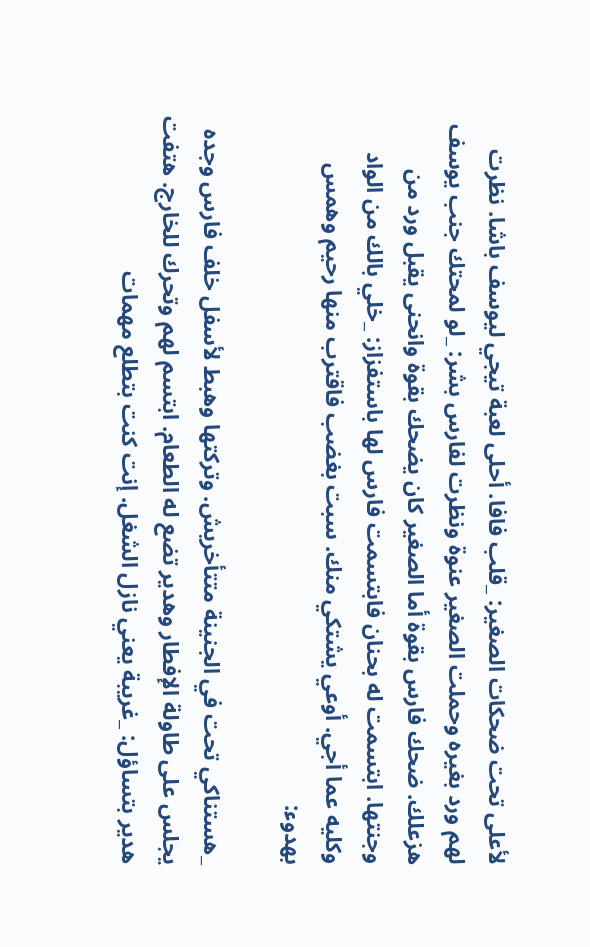لأعلى تحت ضحكات الصغير: _قلب فافا. أحلى لعبة تيجي ليوسف باشا. نظرت لهم ورد بغيره وحملت الصغير عنوة ونظرت لفارس بشر: _لو لمحتك جنب يوسف هزعلك. ضحك فارس بقوة أما الصغير كان يضحك بقوة وانحنى يقبل ورد من وجنتها. ابتسمت له بحنان فابتسمت فارس لها باستفزاز: _خلي بالك من الواد وكليه عما أجي. أوعي يشتكي منك. سبت بغضب فاقترب منها رحيم وهمس بهدوء:

_هستناكي تحت في الجنينة متتأخريش. وتركتها وهبط لأسفل خلف فارس وجده يجلس على طاولة الإفطار وهدير تضع له الطعام. ابتسم لهم وتحرك للخارج. هتفت هدير بتساؤل: _غريبة يعني نازل الشغل. إنت كنت بتطلع مهمات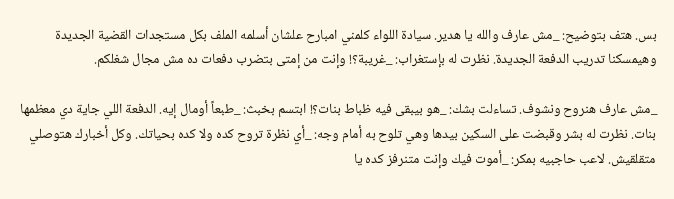بس. هتف بتوضيح: _مش عارف والله يا هدير. سيادة اللواء كلمني امبارح علشان أسلمه الملف بكل مستجدات القضية الجديدة وهيمسكنا تدريب الدفعة الجديدة. نظرت له بإستغراب: _غريبة؟! وإنت من إمتى بتضرب دفعات ده مش مجال شغلكم.

_مش عارف هنروح ونشوف. تساءلت بشك: _هو بيبقى فيه ظباط بنات؟! ابتسم بخبث: _طبعاً أومال إيه. الدفعة اللي جاية دي معظمها بنات. نظرت له بشر وقبضت على السكين بيدها وهي تلوح به أمام وجه: _أي نظرة تروح كده ولا كده بحياتك. وكل أخبارك هتوصلي متقلقيش. لاعب حاجبيه بمكر: _أموت فيك وإنت متنرفز كده يا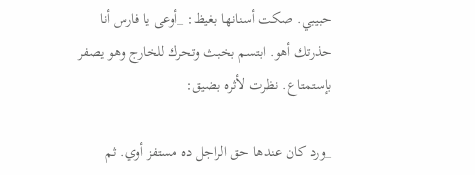حبيبي. صكت أسنانها بغيظ: _أوعى يا فارس أنا حذرتك أهو. ابتسم بخبث وتحرك للخارج وهو يصفر بإستمتاع. نظرت لأثره بضيق:

_ورد كان عندها حق الراجل ده مستفز أوي. ثم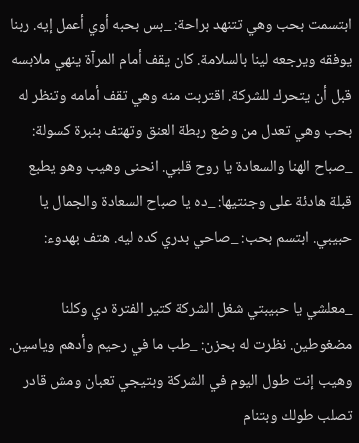ابتسمت بحب وهي تتنهد براحة: _بس بحبه أوي أعمل إيه. ربنا يوفقه ويرجعه لينا بالسلامة. كان يقف أمام المرآة ينهي ملابسه قبل أن يتحرك للشركة. اقتربت منه وهي تقف أمامه وتنظر له بحب وهي تعدل من وضع ربطة العنق وتهتف بنبرة كسولة: _صباح الهنا والسعادة يا روح قلبي. انحنى وهيب وهو يطبع قبلة هادئة على وجنتيها: _ده يا صباح السعادة والجمال يا حبيبي. ابتسم بحب: _صاحي بدري كده ليه. هتف بهدوء:

_معلشي يا حبيبتي شغل الشركة كتير الفترة دي وكلنا مضغوطين. نظرت له بحزن: _طب ما في رحيم وأدهم وياسين. وهيب إنت طول اليوم في الشركة وبتيجي تعبان ومش قادر تصلب طولك وبتنام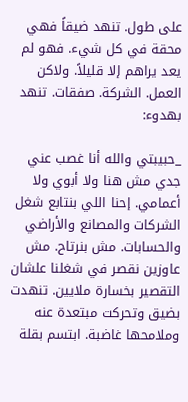على طول. تنهد ضيقاً فهي محقة في كل شيء. فهو لم يعد يراهم إلا قليلاً. ولاكن العمل. الشركة. صفقات. تنهد بهدوء:

_حبيبتي والله أنا غصب عني جدي مش هنا ولا أبوي ولا أعمامي. إحنا اللي بنتابع شغل الشركات والمصانع والأراضي والحسابات. مش بنرتاح. مش عاوزين نقصر في شغلنا علشان التقصير بخسارة ملايين. تنهدت بضيق وتحركت مبتعدة عنه وملامحها غاضبة. ابتسم بقلة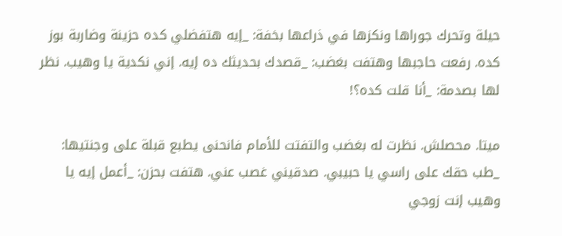حيلة وتحرك جوراها ونكزها في ذراعها بخفة: _إيه هتفضلي كده حزينة وضاربة بوز كده. رفعت حاجبها وهتفت بغضب: _قصدك بحديثك ده إيه. إني نكدية يا وهيب. نظر لها بصدمة: _أنا قلت كده؟!

ميتا. محصلش. نظرت له بغضب والتفتت للأمام فانحنى يطبع قبلة على وجنتيها: _طب حقك على راسي يا حبيبي. صدقيني غصب عني. هتفت بحزن: _أعمل إيه يا وهيب إنت زوجي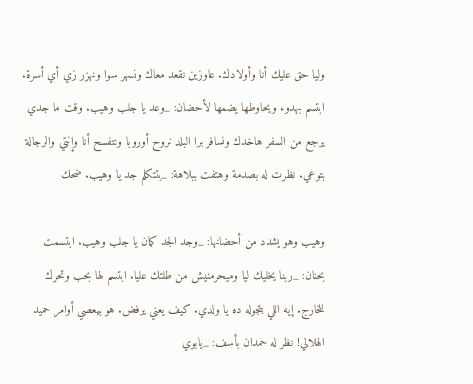وليا حق عليك أنا وأولادك. عاوزين نقعد معاك ونسهر سوا ونهزر زي أي أسرة. ابتسم بهدوء ويحاوطها يضمها لأحضان: _وعد يا جلب وهيب. وقت ما جدي يرجع من السفر هاخدك ونسافر برا البلد نروح أوروبا ونتفسح أنا وإنتي والرجالة بتوعي. نظرت له بصدمة وهتفت ببلاهة: _بتتكلم جد يا وهيب. ضحك

وهيب وهو يشدد من أحضانها: _وجد الجد كمان يا جلب وهيب. ابتسمت بحنان: _ربنا يخليك ليا وميحرمنيش من طلتك عليا. ابتسم لها بحب وتحرك للخارج. إيه اللي بتجوله ده يا ولدي. كيف يعني يرفض. هو بيعصي أوامر حميد الهلالي! نظر له حمدان بأسف: _يابوي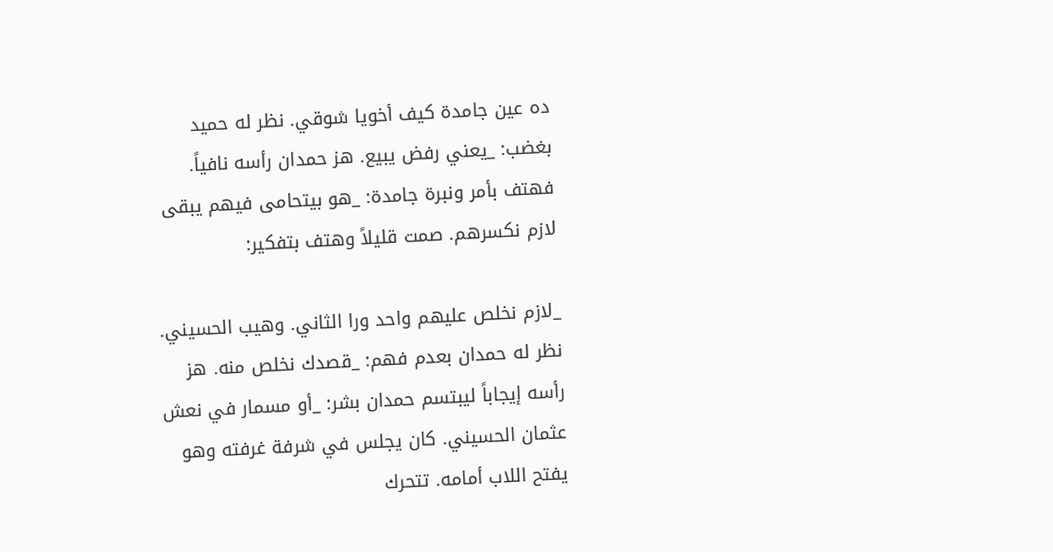ده عين جامدة كيف أخويا شوقي. نظر له حميد بغضب: _يعني رفض يبيع. هز حمدان رأسه نافياً. فهتف بأمر ونبرة جامدة: _هو بيتحامى فيهم يبقى لازم نكسرهم. صمت قليلاً وهتف بتفكير:

_لازم نخلص عليهم واحد ورا الثاني. وهيب الحسيني. نظر له حمدان بعدم فهم: _قصدك نخلص منه. هز رأسه إيجاباً ليبتسم حمدان بشر: _أو مسمار في نعش عثمان الحسيني. كان يجلس في شرفة غرفته وهو يفتح اللاب أمامه. تتحرك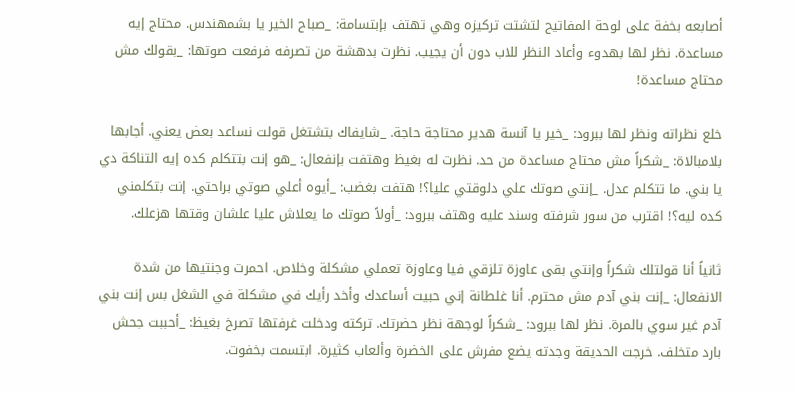أصابعه بخفة على لوحة المفاتيح لتشتت تركيزه وهي تهتف بإبتسامة: _صباح الخير يا بشمهندس. محتاج إيه مساعدة. نظر لها بهدوء وأعاد النظر للاب دون أن يجيب. نظرت بدهشة من تصرفه فرفعت صوتها: _بقولك مش محتاج مساعدة!

خلع نظراته ونظر لها ببرود: _خير يا آنسة هدير محتاجة حاجة. _شايفاك بتشتغل قولت نساعد بعض يعني. أجابها بلامبالاة: _شكراً مش محتاج مساعدة من حد. نظرت له بغيظ وهتفت بإنفعال: _هو إنت بتتكلم كده إيه التناكة دي يا بني. ما تتكلم عدل. _إنتي صوتك علي دلوقتي عليا؟! هتفت بغضب: _أيوه أعلي صوتي براحتي. إنت بتكلمني كده ليه؟! اقترب من سور شرفته وسند عليه وهتف ببرود: _أولاً صوتك ما يعلاش عليا علشان وقتها هزعلك.

ثانياً أنا قولتلك شكراً وإنتي بقى عاوزة تلزقي فيا وعاوزة تعملي مشكلة وخلاص. احمرت وجنتيها من شدة الانفعال: _إنت بني آدم مش محترم. أنا غلطانة إني حبيت أساعدك وأخد رأيك في مشكلة في الشغل بس إنت بني آدم غير سوي بالمرة. نظر لها ببرود: _شكراً لوجهة نظر حضرتك. تركته ودخلت غرفتها تصرخ بغيظ: _أحببت جحش بارد متخلف. خرجت الحديقة وجدته يضع مفرش على الخضرة وألعاب كثيرة. ابتسمت بخفوت.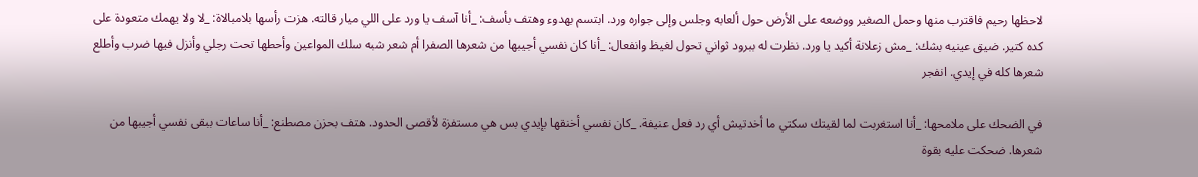لاحظها رحيم فاقترب منها وحمل الصغير ووضعه على الأرض حول ألعابه وجلس وإلى جواره ورد. ابتسم بهدوء وهتف بأسف: _أنا آسف يا ورد على اللي ميار قالته. هزت رأسها بلامبالاة: _لا ولا يهمك متعودة على كده كتير. ضيق عينيه بشك: _مش زعلانة أكيد يا ورد. نظرت له ببرود ثواني تحول لغيظ وانفعال: _أنا كان نفسي أجيبها من شعرها الصفرا أم شعر شبه سلك المواعين وأحطها تحت رجلي وأنزل فيها ضرب وأطلع شعرها كله في إيدي. انفجر

في الضحك على ملامحها: _أنا استغربت لما لقيتك سكتي ما أخدتيش أي رد فعل عنيفة. _كان نفسي أخنقها بإيدي بس هي مستفزة لأقصى الحدود. هتف بحزن مصطنع: _أنا ساعات ببقى نفسي أجيبها من شعرها. ضحكت عليه بقوة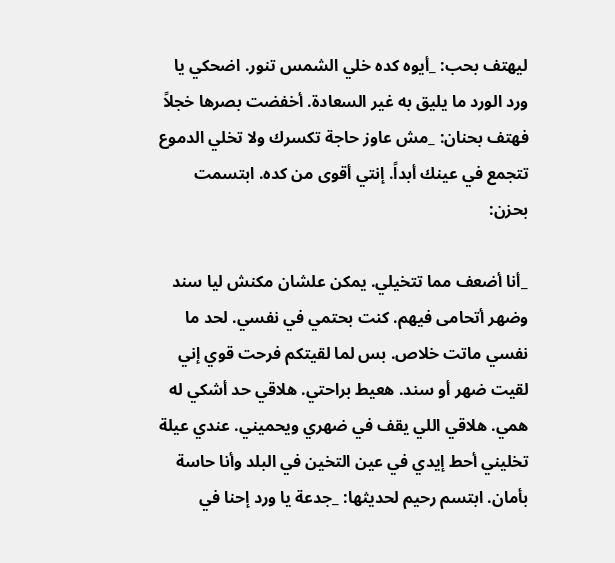ليهتف بحب: _أيوه كده خلي الشمس تنور. اضحكي يا ورد الورد ما يليق به غير السعادة. أخفضت بصرها خجلاً فهتف بحنان: _مش عاوز حاجة تكسرك ولا تخلي الدموع تتجمع في عينك أبداً. إنتي أقوى من كده. ابتسمت بحزن:

_أنا أضعف مما تتخيلي. يمكن علشان مكنش ليا سند وضهر أتحامى فيهم. كنت بحتمي في نفسي. لحد ما نفسي ماتت خلاص. بس لما لقيتكم فرحت قوي إني لقيت ضهر أو سند. هعيط براحتي. هلاقي حد أشكي له همي. هلاقي اللي يقف في ضهري ويحميني. عندي عيلة تخليني أحط إيدي في عين التخين في البلد وأنا حاسة بأمان. ابتسم رحيم لحديثها: _جدعة يا ورد إحنا في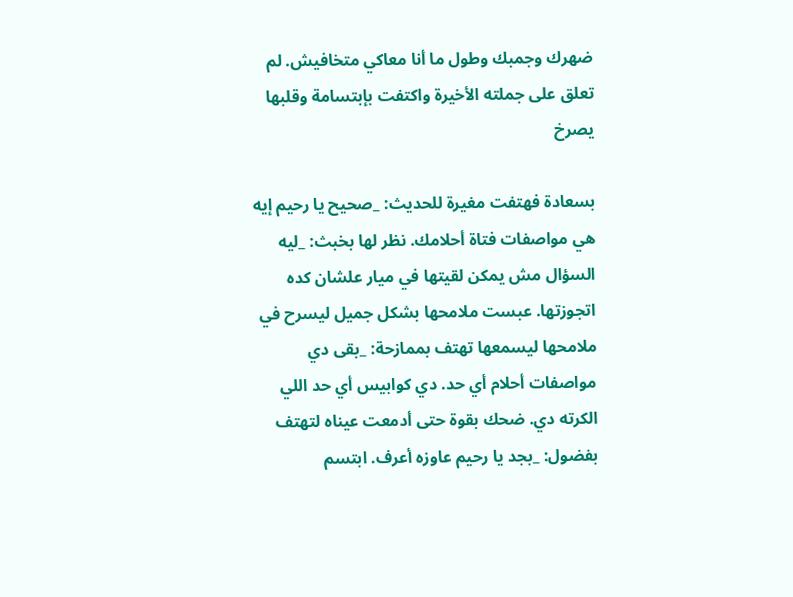ضهرك وجمبك وطول ما أنا معاكي متخافيش. لم تعلق على جملته الأخيرة واكتفت بإبتسامة وقلبها يصرخ

بسعادة فهتفت مغيرة للحديث: _صحيح يا رحيم إيه هي مواصفات فتاة أحلامك. نظر لها بخبث: _ليه السؤال مش يمكن لقيتها في ميار علشان كده اتجوزتها. عبست ملامحها بشكل جميل ليسرح في ملامحها ليسمعها تهتف بممازحة: _بقى دي مواصفات أحلام أي حد. دي كوابيس أي حد اللي الكرته دي. ضحك بقوة حتى أدمعت عيناه لتهتف بفضول: _بجد يا رحيم عاوزه أعرف. ابتسم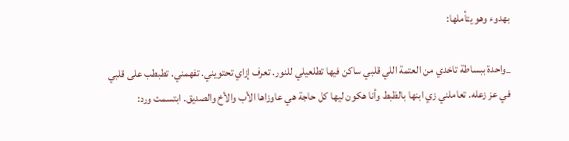بهدوء وهو يتأملها:

_واحدة ببساطة تاخدي من العتمة اللي قلبي ساكن فيها تطلعيلي للنور. تعرف إزاي تحتويني. تفهمني. تطبطب على قلبي في عز زعله. تعاملني زي ابنها بالظبط وأنا هكون ليها كل حاجة هي عاوزاها الأب والأخ والصديق. ابتسمت ورد: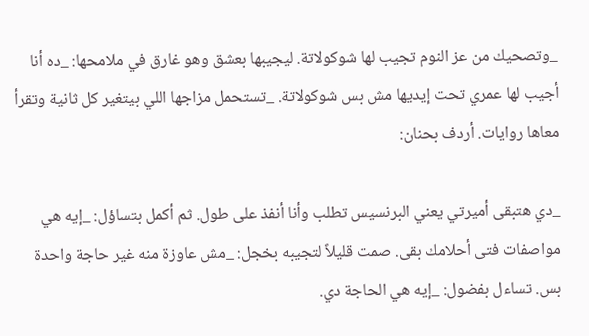_وتصحيك من عز النوم تجيب لها شوكولاتة. ليجيبها بعشق وهو غارق في ملامحها: _ده أنا أجيب لها عمري تحت إيديها مش بس شوكولاتة. _تستحمل مزاجها اللي بيتغير كل ثانية وتقرأ معاها روايات. أردف بحنان:

_دي هتبقى أميرتي يعني البرنسيس تطلب وأنا أنفذ على طول. ثم أكمل بتساؤل: _إيه هي مواصفات فتى أحلامك بقى. صمت قليلاً لتجيبه بخجل: _مش عاوزة منه غير حاجة واحدة بس. تساءل بفضول: _إيه هي الحاجة دي.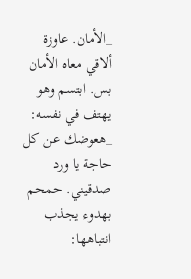_الأمان. عاوزة ألاقي معاه الأمان بس. ابتسم وهو يهتف في نفسه: _هعوضك عن كل حاجة يا ورد صدقيني. حمحم بهدوء يجذب انتباهها: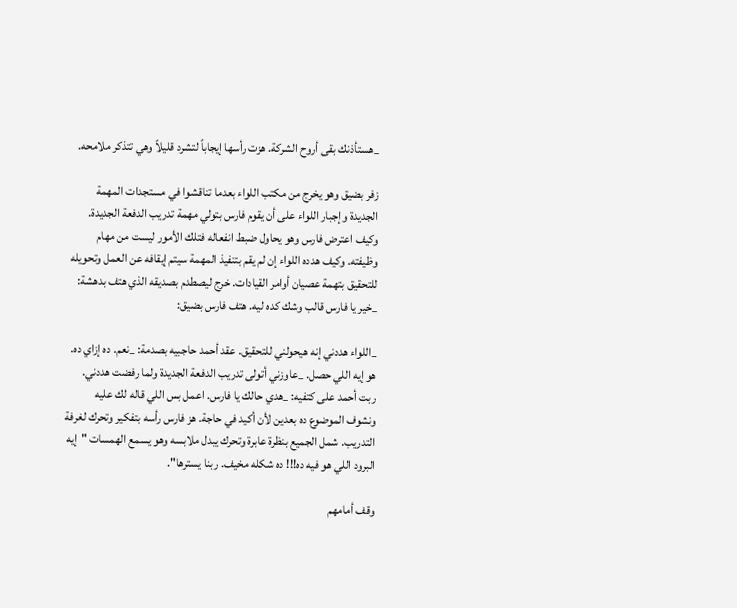_هستأذنك بقى أروح الشركة. هزت رأسها إيجاباً لتشرد قليلاً وهي تتذكر ملامحه.

زفر بضيق وهو يخرج من مكتب اللواء بعدما تناقشوا في مستجدات المهمة الجديدة وإجبار اللواء على أن يقوم فارس بتولي مهمة تدريب الدفعة الجديدة. وكيف اعترض فارس وهو يحاول ضبط انفعاله فتلك الأمور ليست من مهام وظيفته. وكيف هدده اللواء إن لم يقم بتنفيذ المهمة سيتم إيقافه عن العمل وتحويله للتحقيق بتهمة عصيان أوامر القيادات. خرج ليصطدم بصديقه الذي هتف بدهشة: _خير يا فارس قالب وشك كده ليه. هتف فارس بضيق:

_اللواء هددني إنه هيحولني للتحقيق. عقد أحمد حاجبيه بصدمة: _نعم. ده إزاي ده. هو إيه اللي حصل. _عاوزني أتولى تدريب الدفعة الجديدة ولما رفضت هددني. ربت أحمد على كتفيه: _هدي حالك يا فارس. اعمل بس اللي قاله لك عليه ونشوف الموضوع ده بعدين لأن أكيد في حاجة. هز فارس رأسه بتفكير وتحرك لغرفة التدريب. شمل الجميع بنظرة عابرة وتحرك يبدل ملابسه وهو يسمع الهمسات "إيه البرود اللي هو فيه ده!!! ده شكله مخيف. ربنا يسترها".

وقف أمامهم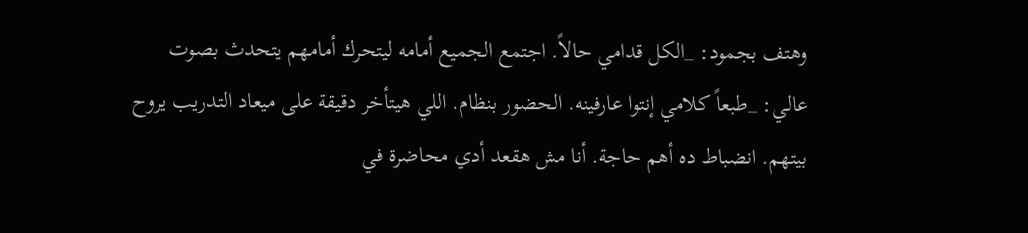وهتف بجمود: _الكل قدامي حالاً. اجتمع الجميع أمامه ليتحرك أمامهم يتحدث بصوت عالي: _طبعاً كلامي إنتوا عارفينه. الحضور بنظام. اللي هيتأخر دقيقة على ميعاد التدريب يروح بيتهم. انضباط ده أهم حاجة. أنا مش هقعد أدي محاضرة في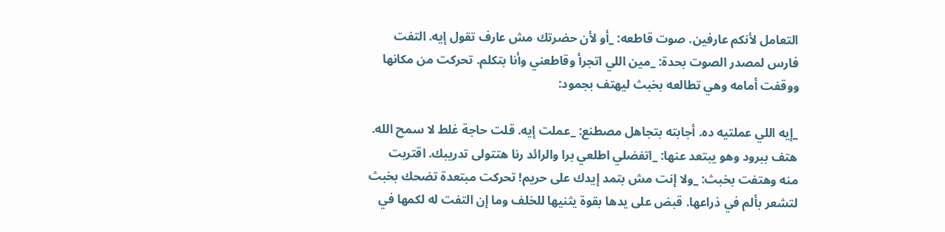التعامل لأنكم عارفين. صوت قاطعه: _أو لأن حضرتك مش عارف تقول إيه. التفت فارس لمصدر الصوت بحدة: _مين اللي اتجرأ وقاطعني وأنا بتكلم. تحركت من مكانها ووقفت أمامه وهي تطالعه بخبث ليهتف بجمود:

_إيه اللي عملتيه ده. أجابته بتجاهل مصطنع: _عملت إيه. قلت حاجة غلط لا سمح الله. هتف ببرود وهو يبتعد عنها: _اتفضلي اطلعي برا والرائد رنا هتتولى تدريبك. اقتربت منه وهتفت بخبث: _ولا إنت مش بتمد إيدك على حريم! تحركت مبتعدة تضحك بخبث لتشعر بألم في ذراعها. قبض على يدها بقوة يثنيها للخلف وما إن التفت له لكمها في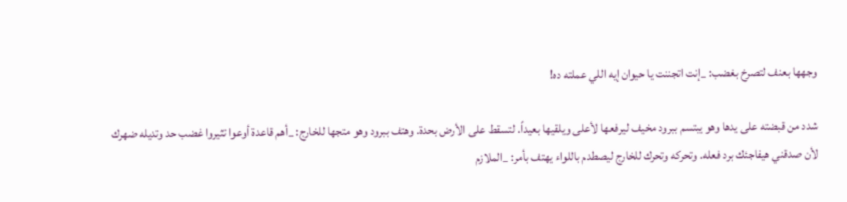وجهها بعنف لتصرخ بغضب: _إنت اتجننت يا حيوان إيه اللي عملته ده!

شدد من قبضته على يدها وهو يبتسم ببرود مخيف ليرفعها لأعلى ويلقيها بعيداً. لتسقط على الأرض بحدة. وهتف ببرود وهو متجها للخارج: _أهم قاعدة أوعوا تثيروا غضب حد وتديله ضهرك لأن صدقني هيفاجئك برد فعله. وتحركه وتحرك للخارج ليصطدم باللواء يهتف بأمر: _الملازم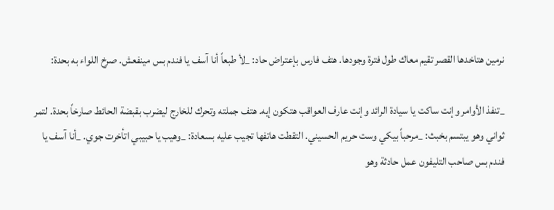نرمين هتاخدها القصر تقيم معاك طول فترة وجودها. هتف فارس بإعتراض حاد: _لأ طبعاً أنا آسف يا فندم بس مينفعش. صرخ اللواء به بحدة:

_تنفذ الأوامر وإنت ساكت يا سيادة الرائد وإنت عارف العواقب هتكون إيه. هتف جملته وتحرك للخارج ليضرب بقبضة الحائط صارخاً بحدة. لتمر ثواني وهو يبتسم بخبث: _مرحباً بيكي وست حريم الحسيني. التقطت هاتفها تجيب عليه بسعادة: _وهيب يا حبيبي اتأخرت جوي. _أنا آسف يا فندم بس صاحب التليفون عمل حادثة وهو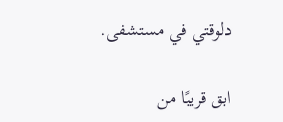دلوقتي في مستشفى.

ابق قريبًا من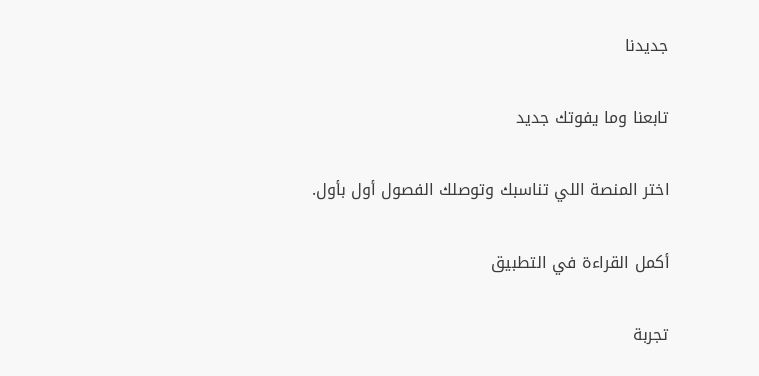جديدنا

تابعنا وما يفوتك جديد

اختر المنصة اللي تناسبك وتوصلك الفصول أول بأول.

أكمل القراءة في التطبيق

تجربة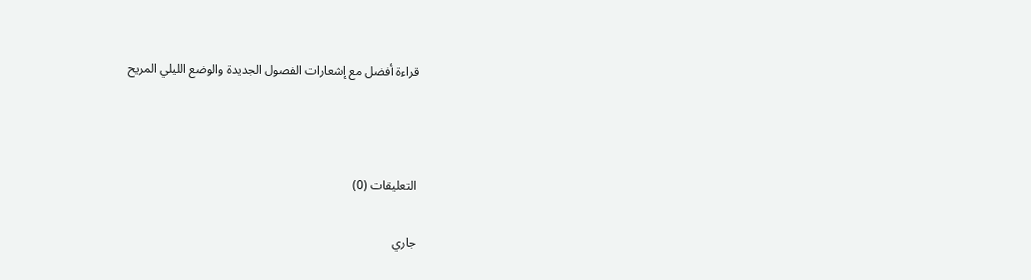قراءة أفضل مع إشعارات الفصول الجديدة والوضع الليلي المريح



التعليقات (0)

جاري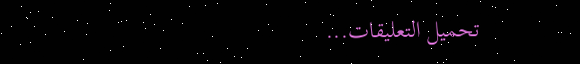تحميل التعليقات...